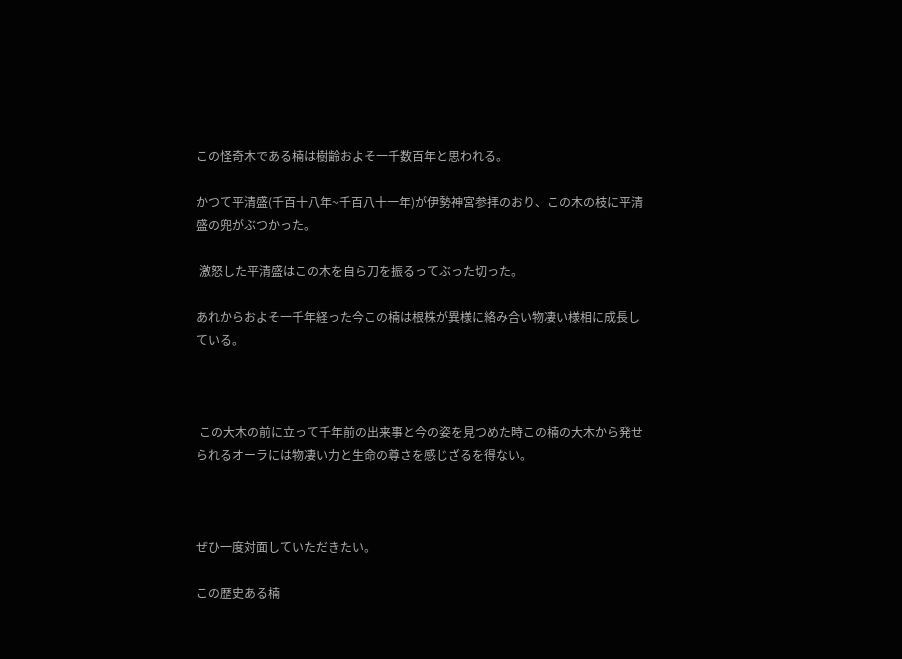この怪奇木である楠は樹齢およそ一千数百年と思われる。

かつて平清盛(千百十八年~千百八十一年)が伊勢神宮参拝のおり、この木の枝に平清盛の兜がぶつかった。

 激怒した平清盛はこの木を自ら刀を振るってぶった切った。

あれからおよそ一千年経った今この楠は根株が異様に絡み合い物凄い様相に成長している。



 この大木の前に立って千年前の出来事と今の姿を見つめた時この楠の大木から発せられるオーラには物凄い力と生命の尊さを感じざるを得ない。



ぜひ一度対面していただきたい。

この歴史ある楠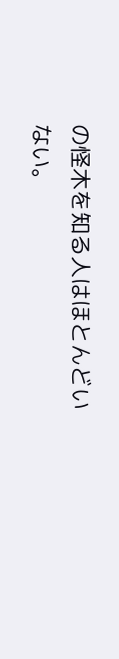の怪木を知る人はほとんどいない。